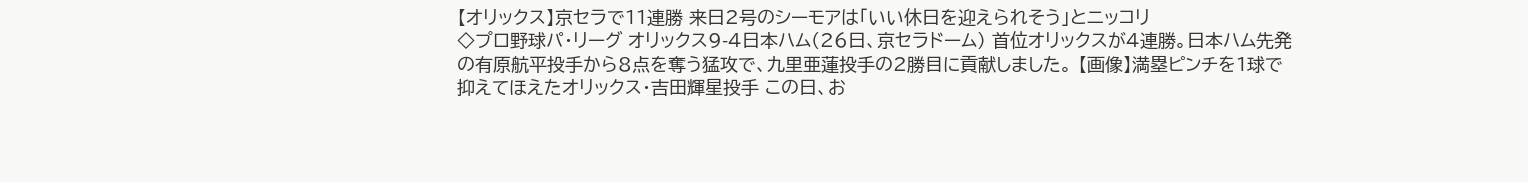【オリックス】京セラで11連勝 来日2号のシーモアは「いい休日を迎えられそう」とニッコリ
◇プロ野球パ・リーグ オリックス9-4日本ハム(26日、京セラドーム) 首位オリックスが4連勝。日本ハム先発の有原航平投手から8点を奪う猛攻で、九里亜蓮投手の2勝目に貢献しました。 【画像】満塁ピンチを1球で抑えてほえたオリックス・吉田輝星投手 この日、お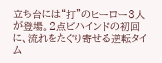立ち台には“打”のヒーロー3人が登場。2点ビハインドの初回に、流れをたぐり寄せる逆転タイム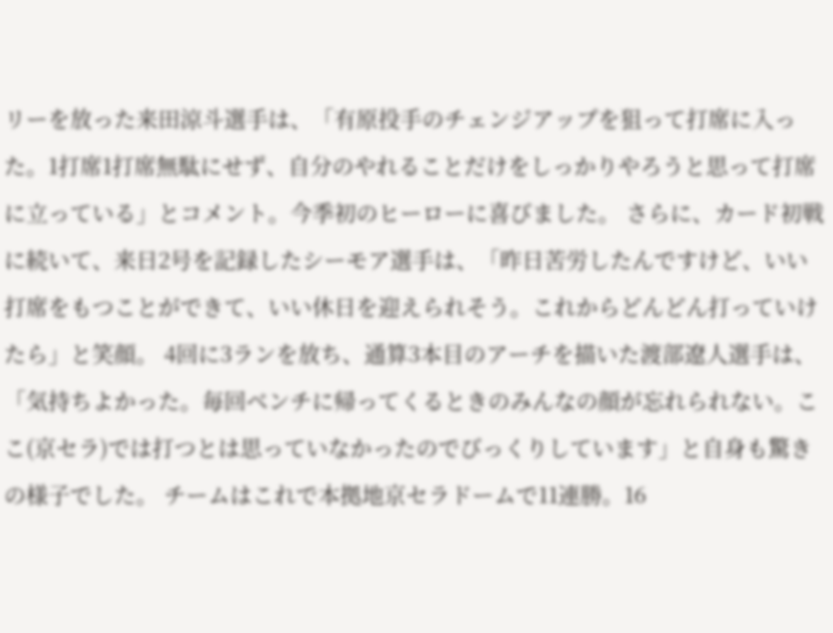リーを放った来田涼斗選手は、「有原投手のチェンジアップを狙って打席に入った。1打席1打席無駄にせず、自分のやれることだけをしっかりやろうと思って打席に立っている」とコメント。今季初のヒーローに喜びました。 さらに、カード初戦に続いて、来日2号を記録したシーモア選手は、「昨日苦労したんですけど、いい打席をもつことができて、いい休日を迎えられそう。これからどんどん打っていけたら」と笑顔。 4回に3ランを放ち、通算3本目のアーチを描いた渡部遼人選手は、「気持ちよかった。毎回ベンチに帰ってくるときのみんなの顔が忘れられない。ここ(京セラ)では打つとは思っていなかったのでびっくりしています」と自身も驚きの様子でした。 チームはこれで本拠地京セラドームで11連勝。16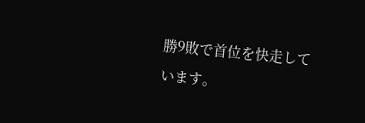勝9敗で首位を快走しています。